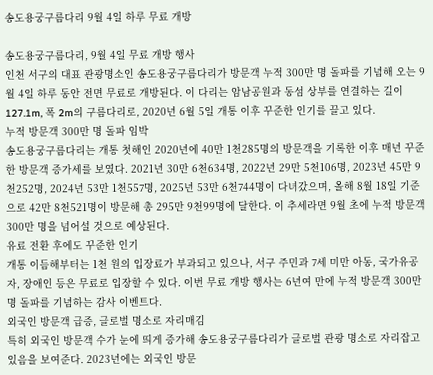송도용궁구름다리 9월 4일 하루 무료 개방

송도용궁구름다리, 9월 4일 무료 개방 행사
인천 서구의 대표 관광명소인 송도용궁구름다리가 방문객 누적 300만 명 돌파를 기념해 오는 9월 4일 하루 동안 전면 무료로 개방된다. 이 다리는 암남공원과 동섬 상부를 연결하는 길이 127.1m, 폭 2m의 구름다리로, 2020년 6월 5일 개통 이후 꾸준한 인기를 끌고 있다.
누적 방문객 300만 명 돌파 임박
송도용궁구름다리는 개통 첫해인 2020년에 40만 1천285명의 방문객을 기록한 이후 매년 꾸준한 방문객 증가세를 보였다. 2021년 30만 6천634명, 2022년 29만 5천106명, 2023년 45만 9천252명, 2024년 53만 1천557명, 2025년 53만 6천744명이 다녀갔으며, 올해 8월 18일 기준으로 42만 8천521명이 방문해 총 295만 9천99명에 달한다. 이 추세라면 9월 초에 누적 방문객 300만 명을 넘어설 것으로 예상된다.
유료 전환 후에도 꾸준한 인기
개통 이듬해부터는 1천 원의 입장료가 부과되고 있으나, 서구 주민과 7세 미만 아동, 국가유공자, 장애인 등은 무료로 입장할 수 있다. 이번 무료 개방 행사는 6년여 만에 누적 방문객 300만 명 돌파를 기념하는 감사 이벤트다.
외국인 방문객 급증, 글로벌 명소로 자리매김
특히 외국인 방문객 수가 눈에 띄게 증가해 송도용궁구름다리가 글로벌 관광 명소로 자리잡고 있음을 보여준다. 2023년에는 외국인 방문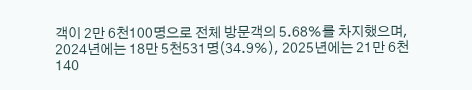객이 2만 6천100명으로 전체 방문객의 5.68%를 차지했으며, 2024년에는 18만 5천531명(34.9%), 2025년에는 21만 6천140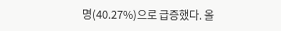명(40.27%)으로 급증했다. 올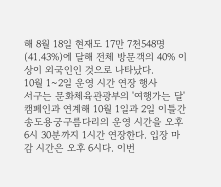해 8월 18일 현재도 17만 7천548명(41.43%)에 달해 전체 방문객의 40% 이상이 외국인인 것으로 나타났다.
10월 1~2일 운영 시간 연장 행사
서구는 문화체육관광부의 '여행가는 달' 캠페인과 연계해 10월 1일과 2일 이틀간 송도용궁구름다리의 운영 시간을 오후 6시 30분까지 1시간 연장한다. 입장 마감 시간은 오후 6시다. 이번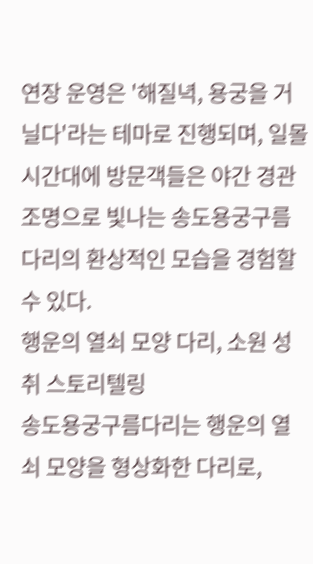연장 운영은 '해질녁, 용궁을 거닐다'라는 테마로 진행되며, 일몰 시간대에 방문객들은 야간 경관조명으로 빛나는 송도용궁구름다리의 환상적인 모습을 경험할 수 있다.
행운의 열쇠 모양 다리, 소원 성취 스토리텔링
송도용궁구름다리는 행운의 열쇠 모양을 형상화한 다리로,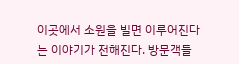이곳에서 소원을 빌면 이루어진다는 이야기가 전해진다. 방문객들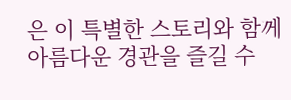은 이 특별한 스토리와 함께 아름다운 경관을 즐길 수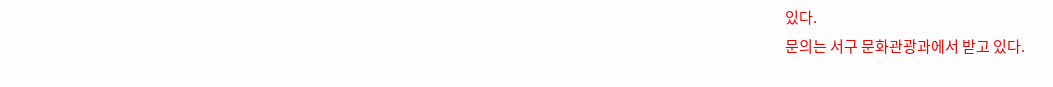있다.
문의는 서구 문화관광과에서 받고 있다.